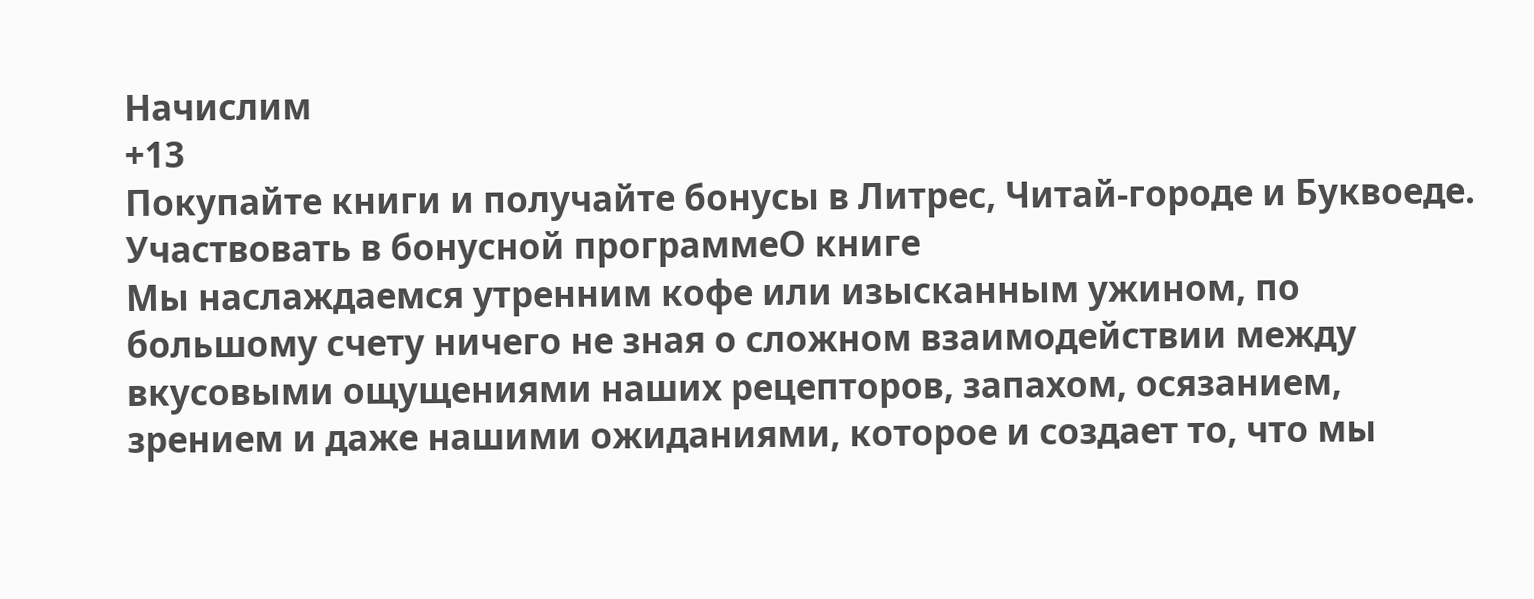Начислим
+13
Покупайте книги и получайте бонусы в Литрес, Читай-городе и Буквоеде.
Участвовать в бонусной программеО книге
Мы наслаждаемся утренним кофе или изысканным ужином, по большому счету ничего не зная о сложном взаимодействии между вкусовыми ощущениями наших рецепторов, запахом, осязанием, зрением и даже нашими ожиданиями, которое и создает то, что мы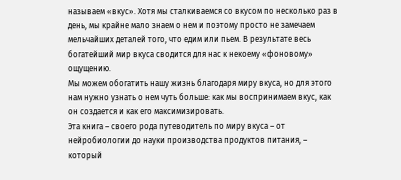называем «вкус». Хотя мы сталкиваемся со вкусом по несколько раз в день, мы крайне мало знаем о нем и поэтому просто не замечаем мельчайших деталей того, что едим или пьем. В результате весь богатейший мир вкуса сводится для нас к некоему «фоновому» ощущению.
Мы можем обогатить нашу жизнь благодаря миру вкуса, но для этого нам нужно узнать о нем чуть больше: как мы воспринимаем вкус, как он создается и как его максимизировать.
Эта книга – своего рода путеводитель по миру вкуса – от нейробиологии до науки производства продуктов питания, – который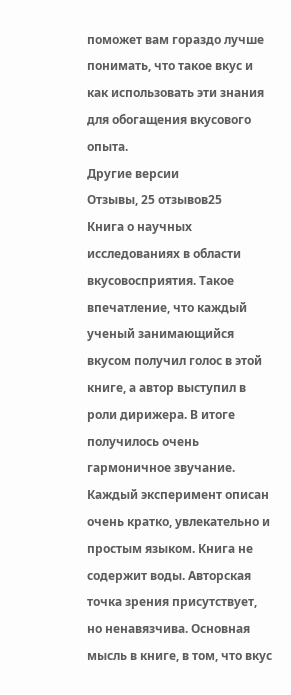поможет вам гораздо лучше понимать, что такое вкус и как использовать эти знания для обогащения вкусового опыта.
Другие версии
Отзывы, 25 отзывов25
Книга о научных исследованиях в области вкусовосприятия. Такое впечатление, что каждый ученый занимающийся вкусом получил голос в этой книге, а автор выступил в роли дирижера. В итоге получилось очень гармоничное звучание. Каждый эксперимент описан очень кратко, увлекательно и простым языком. Книга не содержит воды. Авторская точка зрения присутствует, но ненавязчива. Основная мысль в книге, в том, что вкус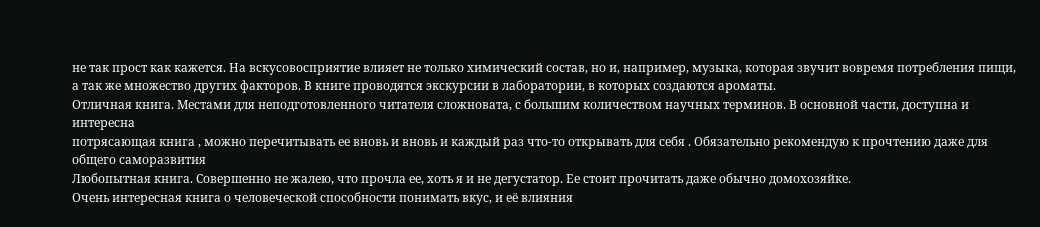не так прост как кажется. На вскусовосприятие влияет не только химический состав, но и, например, музыка, которая звучит вовремя потребления пищи, а так же множество других факторов. В книге проводятся экскурсии в лаборатории, в которых создаются ароматы.
Отличная книга. Местами для неподготовленного читателя сложновата, с большим количеством научных терминов. В основной части, доступна и интересна
потрясающая книга , можно перечитывать ее вновь и вновь и каждый раз что-то открывать для себя . Обязательно рекомендую к прочтению даже для общего саморазвития
Любопытная книга. Совершенно не жалею, что прочла ее, хоть я и не дегустатор. Ее стоит прочитать даже обычно домохозяйке.
Очень интересная книга о человеческой способности понимать вкус, и её влияния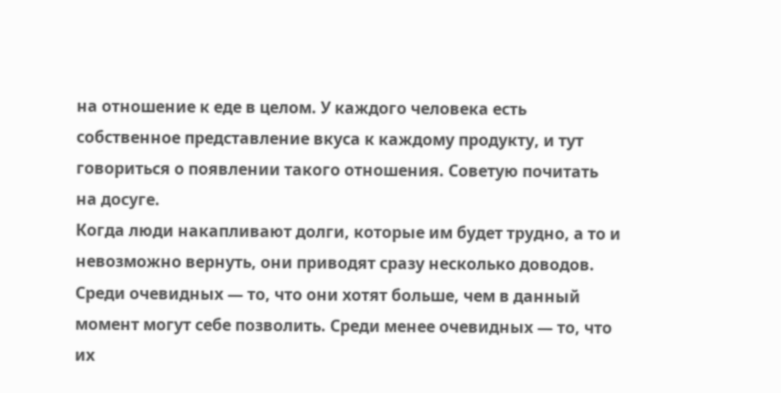на отношение к еде в целом. У каждого человека есть собственное представление вкуса к каждому продукту, и тут говориться о появлении такого отношения. Советую почитать на досуге.
Когда люди накапливают долги, которые им будет трудно, а то и невозможно вернуть, они приводят сразу несколько доводов. Среди очевидных — то, что они хотят больше, чем в данный момент могут себе позволить. Среди менее очевидных — то, что их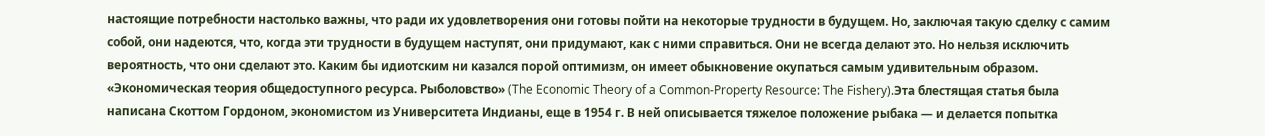настоящие потребности настолько важны, что ради их удовлетворения они готовы пойти на некоторые трудности в будущем. Но, заключая такую сделку с самим собой, они надеются, что, когда эти трудности в будущем наступят, они придумают, как с ними справиться. Они не всегда делают это. Но нельзя исключить вероятность, что они сделают это. Каким бы идиотским ни казался порой оптимизм, он имеет обыкновение окупаться самым удивительным образом.
«Экономическая теория общедоступного ресурса. Рыболовство» (The Economic Theory of a Common-Property Resource: The Fishery).Эта блестящая статья была написана Скоттом Гордоном, экономистом из Университета Индианы, еще в 1954 г. В ней описывается тяжелое положение рыбака — и делается попытка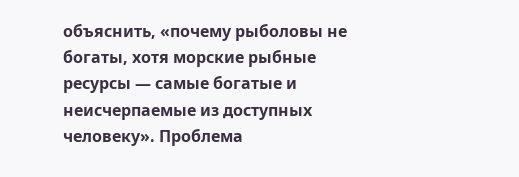объяснить, «почему рыболовы не богаты, хотя морские рыбные ресурсы — самые богатые и неисчерпаемые из доступных человеку». Проблема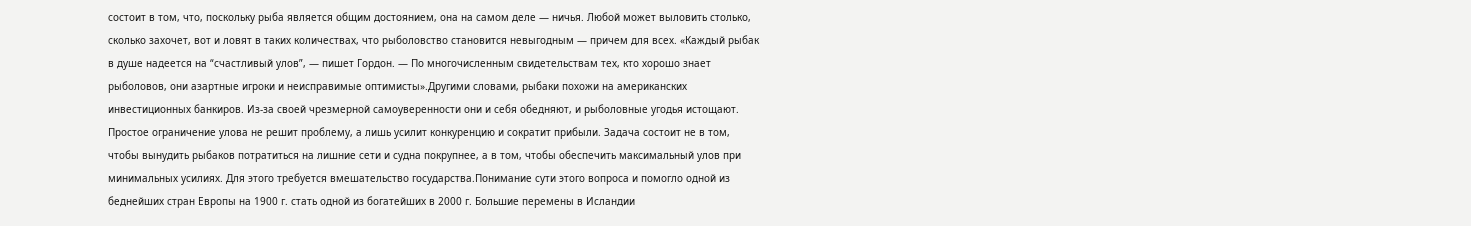состоит в том, что, поскольку рыба является общим достоянием, она на самом деле — ничья. Любой может выловить столько, сколько захочет, вот и ловят в таких количествах, что рыболовство становится невыгодным — причем для всех. «Каждый рыбак в душе надеется на “счастливый улов”, — пишет Гордон. — По многочисленным свидетельствам тех, кто хорошо знает рыболовов, они азартные игроки и неисправимые оптимисты».Другими словами, рыбаки похожи на американских инвестиционных банкиров. Из-за своей чрезмерной самоуверенности они и себя обедняют, и рыболовные угодья истощают. Простое ограничение улова не решит проблему, а лишь усилит конкуренцию и сократит прибыли. Задача состоит не в том, чтобы вынудить рыбаков потратиться на лишние сети и судна покрупнее, а в том, чтобы обеспечить максимальный улов при минимальных усилиях. Для этого требуется вмешательство государства.Понимание сути этого вопроса и помогло одной из беднейших стран Европы на 1900 г. стать одной из богатейших в 2000 г. Большие перемены в Исландии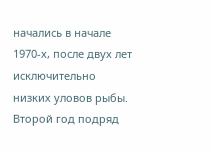начались в начале 1970-х, после двух лет исключительно низких уловов рыбы. Второй год подряд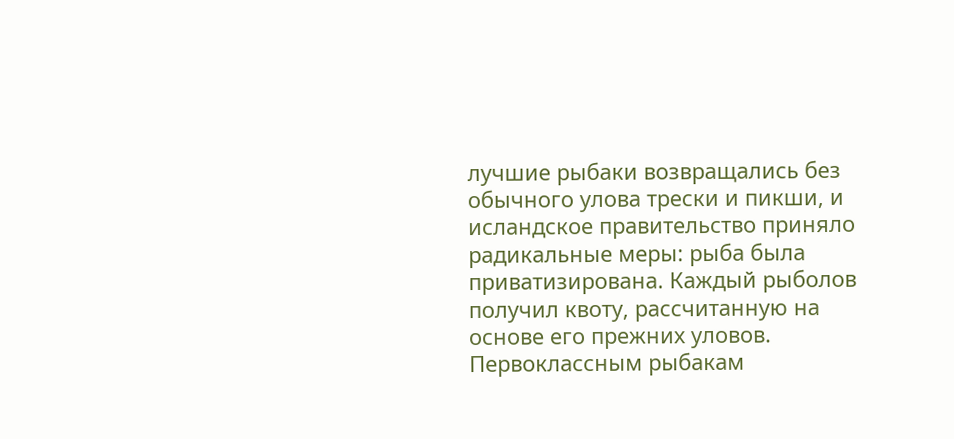лучшие рыбаки возвращались без обычного улова трески и пикши, и исландское правительство приняло радикальные меры: рыба была приватизирована. Каждый рыболов получил квоту, рассчитанную на основе его прежних уловов. Первоклассным рыбакам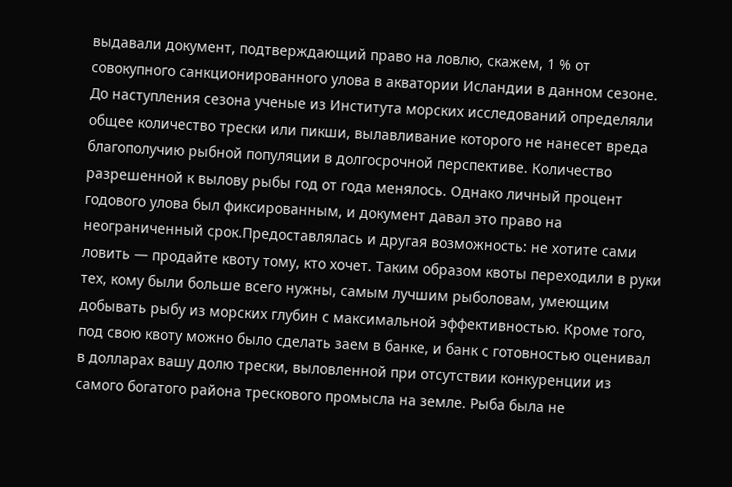выдавали документ, подтверждающий право на ловлю, скажем, 1 % от совокупного санкционированного улова в акватории Исландии в данном сезоне. До наступления сезона ученые из Института морских исследований определяли общее количество трески или пикши, вылавливание которого не нанесет вреда благополучию рыбной популяции в долгосрочной перспективе. Количество разрешенной к вылову рыбы год от года менялось. Однако личный процент годового улова был фиксированным, и документ давал это право на неограниченный срок.Предоставлялась и другая возможность: не хотите сами ловить — продайте квоту тому, кто хочет. Таким образом квоты переходили в руки тех, кому были больше всего нужны, самым лучшим рыболовам, умеющим добывать рыбу из морских глубин с максимальной эффективностью. Кроме того, под свою квоту можно было сделать заем в банке, и банк с готовностью оценивал в долларах вашу долю трески, выловленной при отсутствии конкуренции из самого богатого района трескового промысла на земле. Рыба была не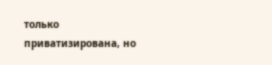только приватизирована, но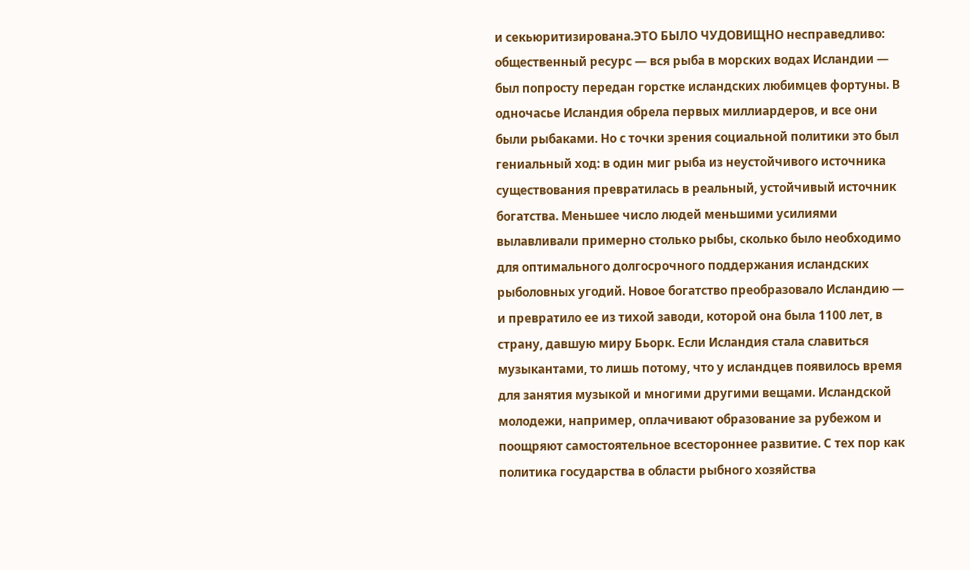и секьюритизирована.ЭТО БЫЛО ЧУДОВИЩНО несправедливо: общественный ресурс — вся рыба в морских водах Исландии — был попросту передан горстке исландских любимцев фортуны. В одночасье Исландия обрела первых миллиардеров, и все они были рыбаками. Но с точки зрения социальной политики это был гениальный ход: в один миг рыба из неустойчивого источника существования превратилась в реальный, устойчивый источник богатства. Меньшее число людей меньшими усилиями вылавливали примерно столько рыбы, сколько было необходимо для оптимального долгосрочного поддержания исландских рыболовных угодий. Новое богатство преобразовало Исландию — и превратило ее из тихой заводи, которой она была 1100 лет, в страну, давшую миру Бьорк. Если Исландия стала славиться музыкантами, то лишь потому, что у исландцев появилось время для занятия музыкой и многими другими вещами. Исландской молодежи, например, оплачивают образование за рубежом и поощряют самостоятельное всестороннее развитие. С тех пор как политика государства в области рыбного хозяйства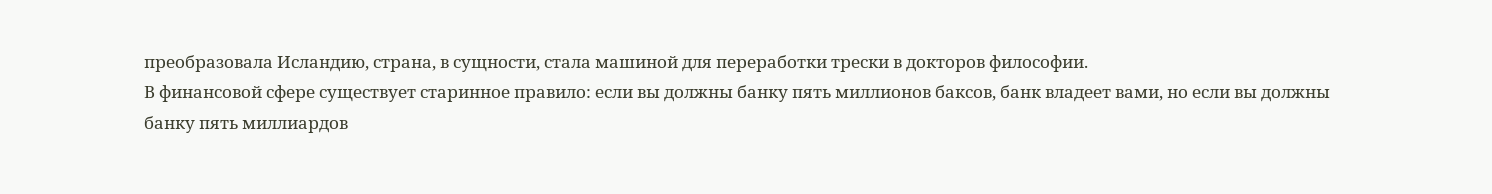преобразовала Исландию, страна, в сущности, стала машиной для переработки трески в докторов философии.
В финансовой сфере существует старинное правило: если вы должны банку пять миллионов баксов, банк владеет вами, но если вы должны банку пять миллиардов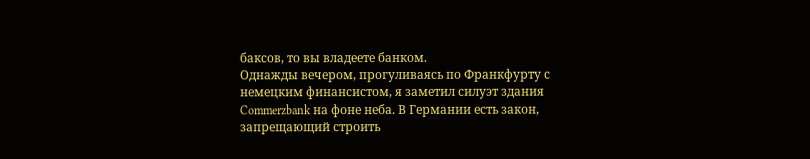баксов, то вы владеете банком.
Однажды вечером, прогуливаясь по Франкфурту с немецким финансистом, я заметил силуэт здания Commerzbank на фоне неба. В Германии есть закон, запрещающий строить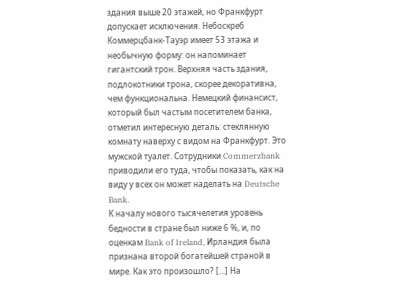здания выше 20 этажей, но Франкфурт допускает исключения. Небоскреб Коммерцбанк-Тауэр имеет 53 этажа и необычную форму: он напоминает гигантский трон. Верхняя часть здания, подлокотники трона, скорее декоративна, чем функциональна. Немецкий финансист, который был частым посетителем банка, отметил интересную деталь: стеклянную комнату наверху с видом на Франкфурт. Это мужской туалет. Сотрудники Commerzbank приводили его туда, чтобы показать, как на виду у всех он может наделать на Deutsche Bank.
К началу нового тысячелетия уровень бедности в стране был ниже 6 %, и, по оценкам Bank of Ireland, Ирландия была признана второй богатейшей страной в мире. Как это произошло? [...] На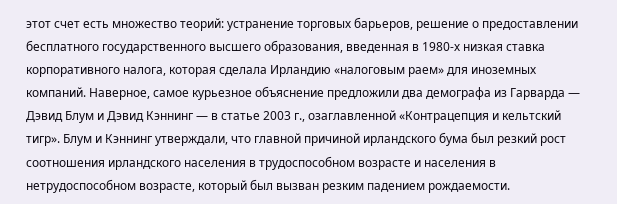этот счет есть множество теорий: устранение торговых барьеров, решение о предоставлении бесплатного государственного высшего образования, введенная в 1980-х низкая ставка корпоративного налога, которая сделала Ирландию «налоговым раем» для иноземных компаний. Наверное, самое курьезное объяснение предложили два демографа из Гарварда — Дэвид Блум и Дэвид Кэннинг — в статье 2003 г., озаглавленной «Контрацепция и кельтский тигр». Блум и Кэннинг утверждали, что главной причиной ирландского бума был резкий рост соотношения ирландского населения в трудоспособном возрасте и населения в нетрудоспособном возрасте, который был вызван резким падением рождаемости.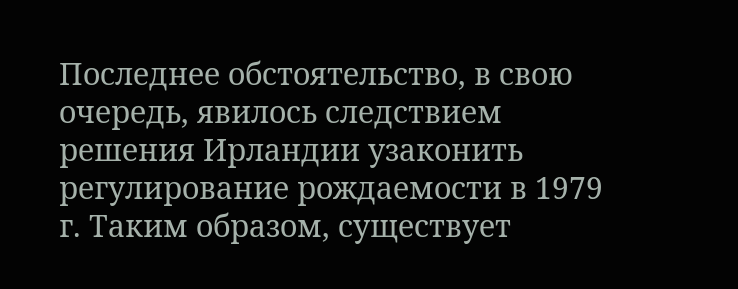Последнее обстоятельство, в свою очередь, явилось следствием решения Ирландии узаконить регулирование рождаемости в 1979 г. Таким образом, существует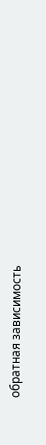обратная зависимость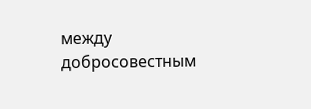между добросовестным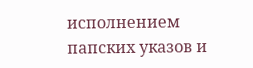исполнением папских указов и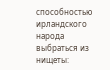способностью ирландского народа выбраться из нищеты: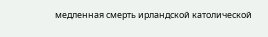медленная смерть ирландской католической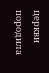церкви породила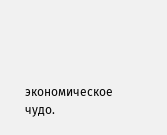экономическое чудо.